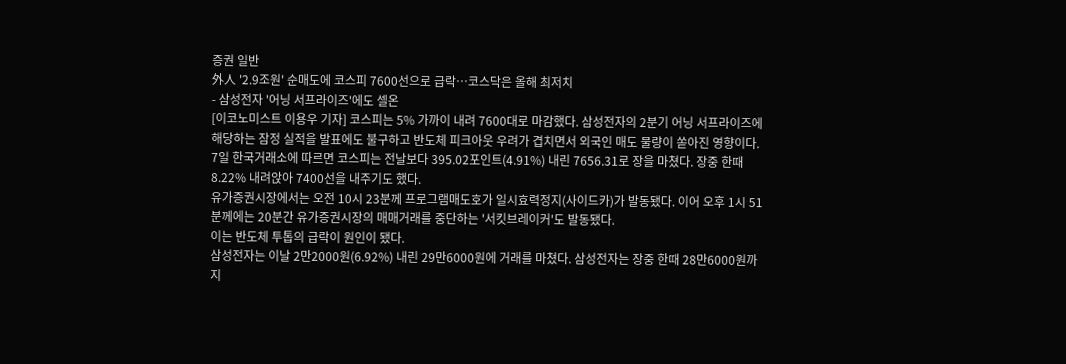증권 일반
外人 '2.9조원' 순매도에 코스피 7600선으로 급락…코스닥은 올해 최저치
- 삼성전자 '어닝 서프라이즈'에도 셀온
[이코노미스트 이용우 기자] 코스피는 5% 가까이 내려 7600대로 마감했다. 삼성전자의 2분기 어닝 서프라이즈에 해당하는 잠정 실적을 발표에도 불구하고 반도체 피크아웃 우려가 겹치면서 외국인 매도 물량이 쏟아진 영향이다.
7일 한국거래소에 따르면 코스피는 전날보다 395.02포인트(4.91%) 내린 7656.31로 장을 마쳤다. 장중 한때 8.22% 내려앉아 7400선을 내주기도 했다.
유가증권시장에서는 오전 10시 23분께 프로그램매도호가 일시효력정지(사이드카)가 발동됐다. 이어 오후 1시 51분께에는 20분간 유가증권시장의 매매거래를 중단하는 '서킷브레이커'도 발동됐다.
이는 반도체 투톱의 급락이 원인이 됐다.
삼성전자는 이날 2만2000원(6.92%) 내린 29만6000원에 거래를 마쳤다. 삼성전자는 장중 한때 28만6000원까지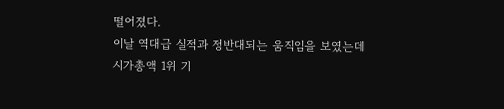떨어졌다.
이날 역대급 실적과 정반대되는 움직임을 보였는데 시가총액 1위 기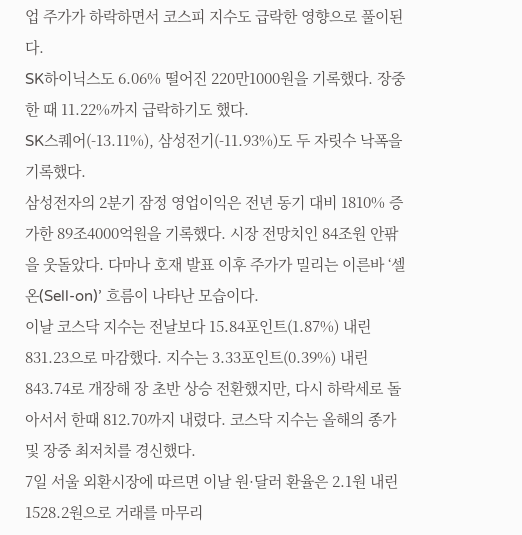업 주가가 하락하면서 코스피 지수도 급락한 영향으로 풀이된다.
SK하이닉스도 6.06% 떨어진 220만1000원을 기록했다. 장중 한 때 11.22%까지 급락하기도 했다.
SK스퀘어(-13.11%), 삼성전기(-11.93%)도 두 자릿수 낙폭을 기록했다.
삼성전자의 2분기 잠정 영업이익은 전년 동기 대비 1810% 증가한 89조4000억원을 기록했다. 시장 전망치인 84조원 안팎을 웃돌았다. 다마나 호재 발표 이후 주가가 밀리는 이른바 ‘셀온(Sell-on)’ 흐름이 나타난 모습이다.
이날 코스닥 지수는 전날보다 15.84포인트(1.87%) 내린 831.23으로 마감했다. 지수는 3.33포인트(0.39%) 내린 843.74로 개장해 장 초반 상승 전환했지만, 다시 하락세로 돌아서서 한때 812.70까지 내렸다. 코스닥 지수는 올해의 종가 및 장중 최저치를 경신했다.
7일 서울 외환시장에 따르면 이날 원·달러 환율은 2.1원 내린 1528.2원으로 거래를 마무리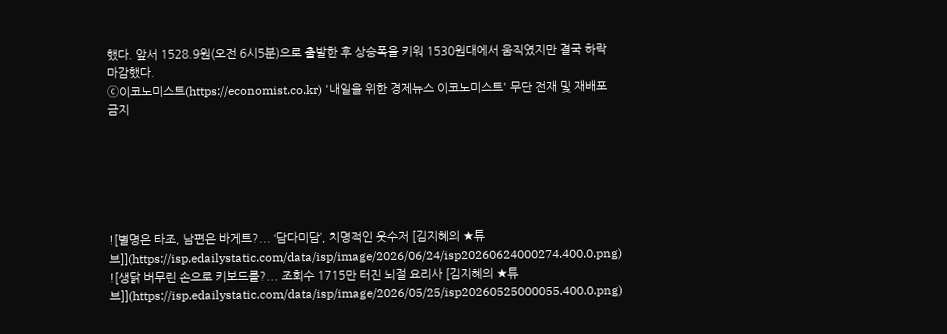했다. 앞서 1528.9원(오전 6시5분)으로 출발한 후 상승폭을 키워 1530원대에서 움직였지만 결국 하락 마감했다.
ⓒ이코노미스트(https://economist.co.kr) '내일을 위한 경제뉴스 이코노미스트' 무단 전재 및 재배포 금지






![별명은 타조, 남편은 바게트?... ‘담다미담’, 치명적인 웃수저 [김지혜의 ★튜브]](https://isp.edailystatic.com/data/isp/image/2026/06/24/isp20260624000274.400.0.png)
![생닭 버무린 손으로 키보드를?... 조회수 1715만 터진 뇌절 요리사 [김지혜의 ★튜브]](https://isp.edailystatic.com/data/isp/image/2026/05/25/isp20260525000055.400.0.png)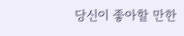당신이 좋아할 만한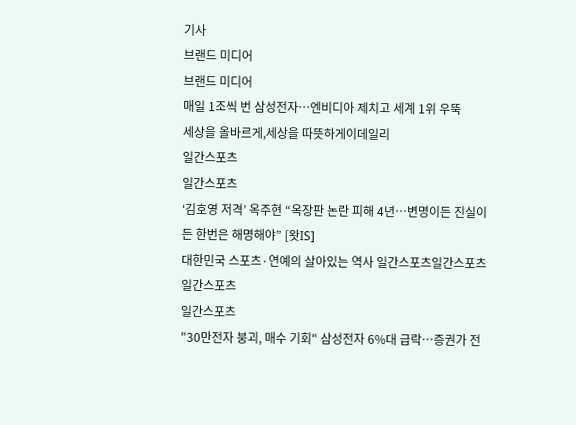기사
브랜드 미디어
브랜드 미디어
매일 1조씩 번 삼성전자…엔비디아 제치고 세계 1위 우뚝
세상을 올바르게,세상을 따뜻하게이데일리
일간스포츠
일간스포츠
‘김호영 저격’ 옥주현 “옥장판 논란 피해 4년…변명이든 진실이든 한번은 해명해야” [왓IS]
대한민국 스포츠·연예의 살아있는 역사 일간스포츠일간스포츠
일간스포츠
일간스포츠
"30만전자 붕괴, 매수 기회" 삼성전자 6%대 급락…증권가 전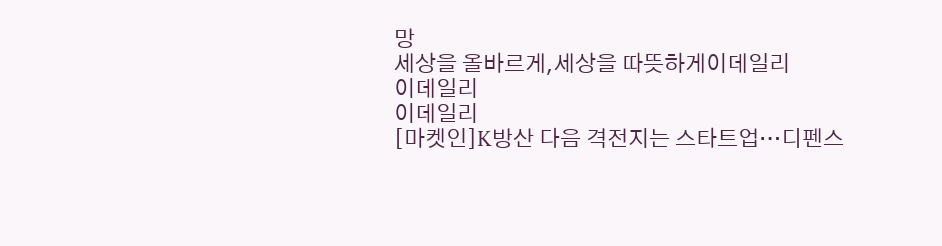망
세상을 올바르게,세상을 따뜻하게이데일리
이데일리
이데일리
[마켓인]K방산 다음 격전지는 스타트업…디펜스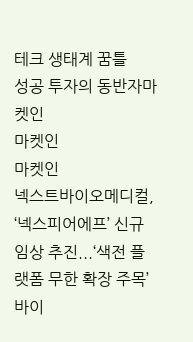테크 생태계 꿈틀
성공 투자의 동반자마켓인
마켓인
마켓인
넥스트바이오메디컬, ‘넥스피어에프’ 신규 임상 추진...‘색전 플랫폼 무한 확장 주목’
바이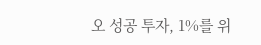오 성공 투자, 1%를 위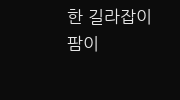한 길라잡이팜이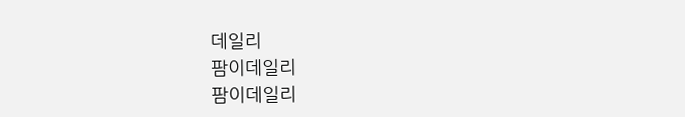데일리
팜이데일리
팜이데일리